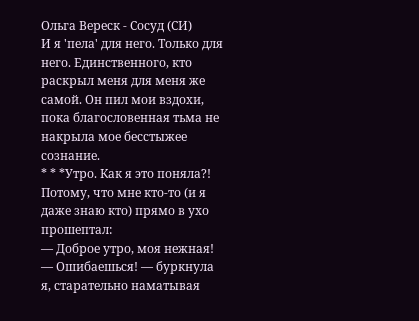Ольга Вереск - Сосуд (СИ)
И я 'пела' для него. Только для него. Единственного, кто раскрыл меня для меня же самой. Он пил мои вздохи, пока благословенная тьма не накрыла мое бесстыжее сознание.
* * *Утро. Как я это поняла?! Потому, что мне кто‑то (и я даже знаю кто) прямо в ухо прошептал:
— Доброе утро, моя нежная!
— Ошибаешься! — буркнула я, старательно наматывая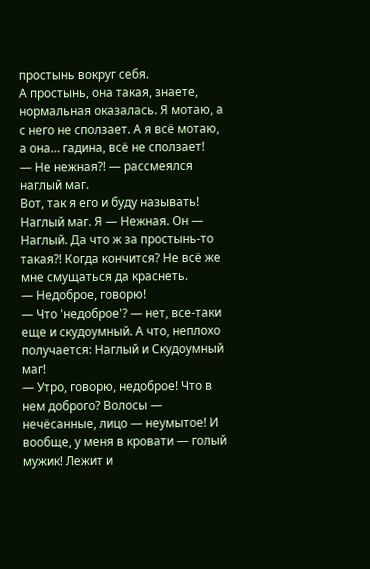простынь вокруг себя.
А простынь, она такая, знаете, нормальная оказалась. Я мотаю, а с него не сползает. А я всё мотаю, а она… гадина, всё не сползает!
— Не нежная?! — рассмеялся наглый маг.
Вот, так я его и буду называть! Наглый маг. Я — Нежная. Он — Наглый. Да что ж за простынь‑то такая?! Когда кончится? Не всё же мне смущаться да краснеть.
— Недоброе, говорю!
— Что 'недоброе'? — нет, все‑таки еще и скудоумный. А что, неплохо получается: Наглый и Скудоумный маг!
— Утро, говорю, недоброе! Что в нем доброго? Волосы — нечёсанные, лицо — неумытое! И вообще, у меня в кровати — голый мужик! Лежит и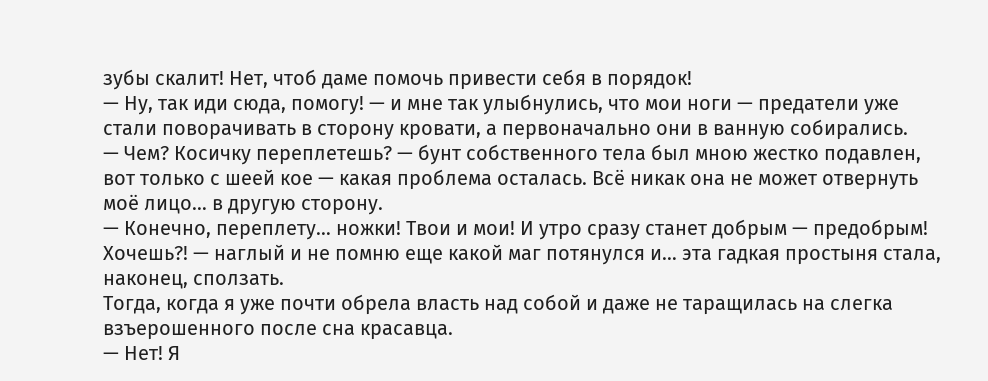зубы скалит! Нет, чтоб даме помочь привести себя в порядок!
— Ну, так иди сюда, помогу! — и мне так улыбнулись, что мои ноги — предатели уже стали поворачивать в сторону кровати, а первоначально они в ванную собирались.
— Чем? Косичку переплетешь? — бунт собственного тела был мною жестко подавлен, вот только с шеей кое — какая проблема осталась. Всё никак она не может отвернуть моё лицо… в другую сторону.
— Конечно, переплету… ножки! Твои и мои! И утро сразу станет добрым — предобрым! Хочешь?! — наглый и не помню еще какой маг потянулся и… эта гадкая простыня стала, наконец, сползать.
Тогда, когда я уже почти обрела власть над собой и даже не таращилась на слегка взъерошенного после сна красавца.
— Нет! Я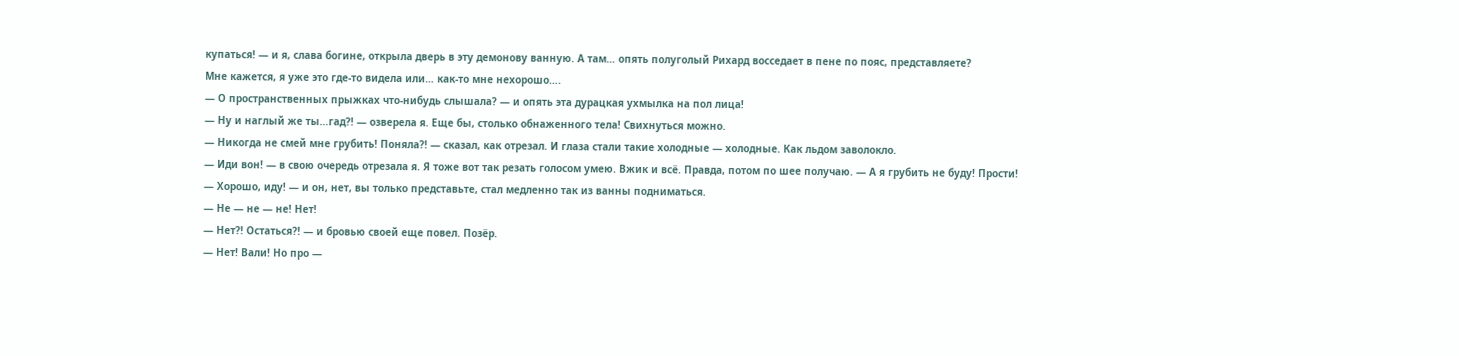купаться! — и я, слава богине, открыла дверь в эту демонову ванную. А там… опять полуголый Рихард восседает в пене по пояс, представляете?
Мне кажется, я уже это где‑то видела или… как‑то мне нехорошо….
— О пространственных прыжках что‑нибудь слышала? — и опять эта дурацкая ухмылка на пол лица!
— Ну и наглый же ты…гад?! — озверела я. Еще бы, столько обнаженного тела! Свихнуться можно.
— Никогда не смей мне грубить! Поняла?! — сказал, как отрезал. И глаза стали такие холодные — холодные. Как льдом заволокло.
— Иди вон! — в свою очередь отрезала я. Я тоже вот так резать голосом умею. Вжик и всё. Правда, потом по шее получаю. — А я грубить не буду! Прости!
— Хорошо, иду! — и он, нет, вы только представьте, стал медленно так из ванны подниматься.
— Не — не — не! Нет!
— Нет?! Остаться?! — и бровью своей еще повел. Позёр.
— Нет! Вали! Но про —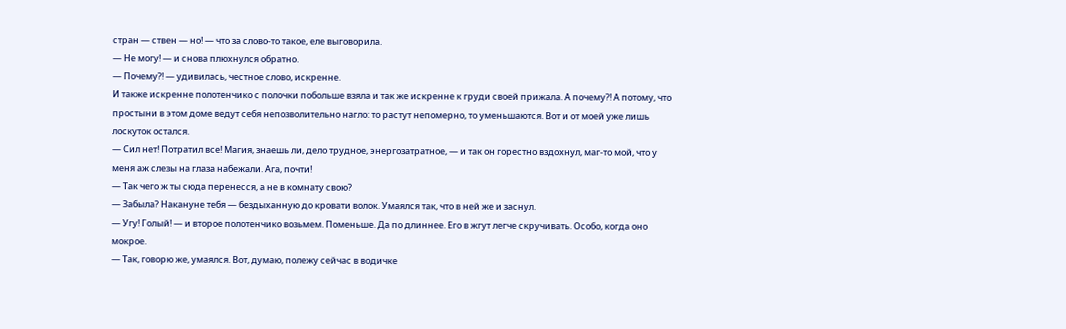стран — ствен — но! — что за слово‑то такое, еле выговорила.
— Не могу! — и снова плюхнулся обратно.
— Почему?! — удивилась, честное слово, искренне.
И также искренне полотенчико с полочки побольше взяла и так же искренне к груди своей прижала. А почему?! А потому, что простыни в этом доме ведут себя непозволительно нагло: то растут непомерно, то уменьшаются. Вот и от моей уже лишь лоскуток остался.
— Сил нет! Потратил все! Магия, знаешь ли, дело трудное, энергозатратное, — и так он горестно вздохнул, маг‑то мой, что у меня аж слезы на глаза набежали. Ага, почти!
— Так чего ж ты сюда перенесся, а не в комнату свою?
— Забыла? Накануне тебя — бездыханную до кровати волок. Умаялся так, что в ней же и заснул.
— Угу! Голый! — и второе полотенчико возьмем. Поменьше. Да по длиннее. Его в жгут легче скручивать. Особо, когда оно мокрое.
— Так, говорю же, умаялся. Вот, думаю, полежу сейчас в водичке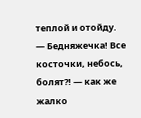теплой и отойду.
— Бедняжечка! Все косточки, небось, болят?! — как же жалко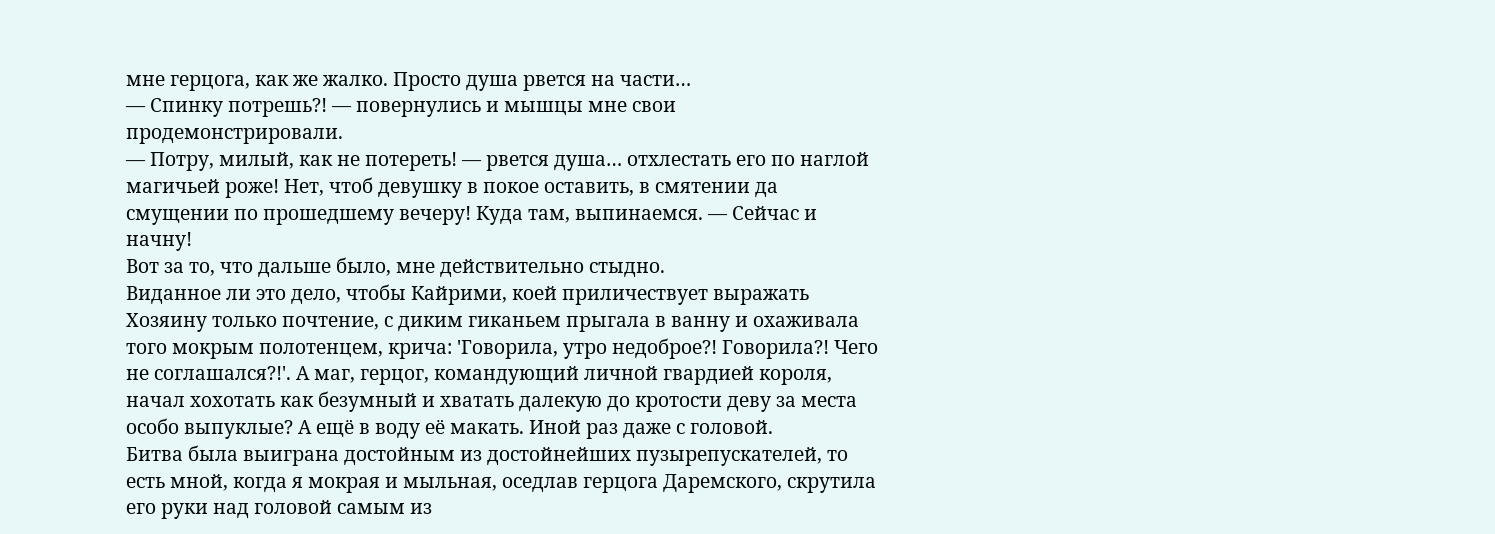мне герцога, как же жалко. Просто душа рвется на части…
— Спинку потрешь?! — повернулись и мышцы мне свои продемонстрировали.
— Потру, милый, как не потереть! — рвется душа… отхлестать его по наглой магичьей роже! Нет, чтоб девушку в покое оставить, в смятении да смущении по прошедшему вечеру! Куда там, выпинаемся. — Сейчас и начну!
Вот за то, что дальше было, мне действительно стыдно.
Виданное ли это дело, чтобы Кайрими, коей приличествует выражать Хозяину только почтение, с диким гиканьем прыгала в ванну и охаживала того мокрым полотенцем, крича: 'Говорила, утро недоброе?! Говорила?! Чего не соглашался?!'. А маг, герцог, командующий личной гвардией короля, начал хохотать как безумный и хватать далекую до кротости деву за места особо выпуклые? А ещё в воду её макать. Иной раз даже с головой.
Битва была выиграна достойным из достойнейших пузырепускателей, то есть мной, когда я мокрая и мыльная, оседлав герцога Даремского, скрутила его руки над головой самым из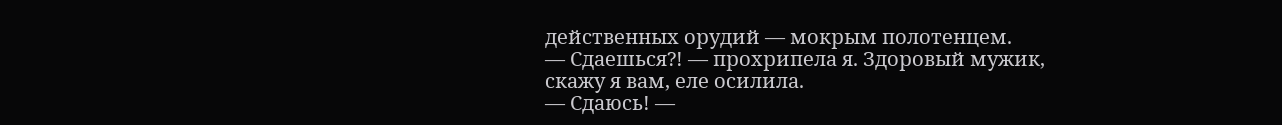действенных орудий — мокрым полотенцем.
— Сдаешься?! — прохрипела я. Здоровый мужик, скажу я вам, еле осилила.
— Сдаюсь! —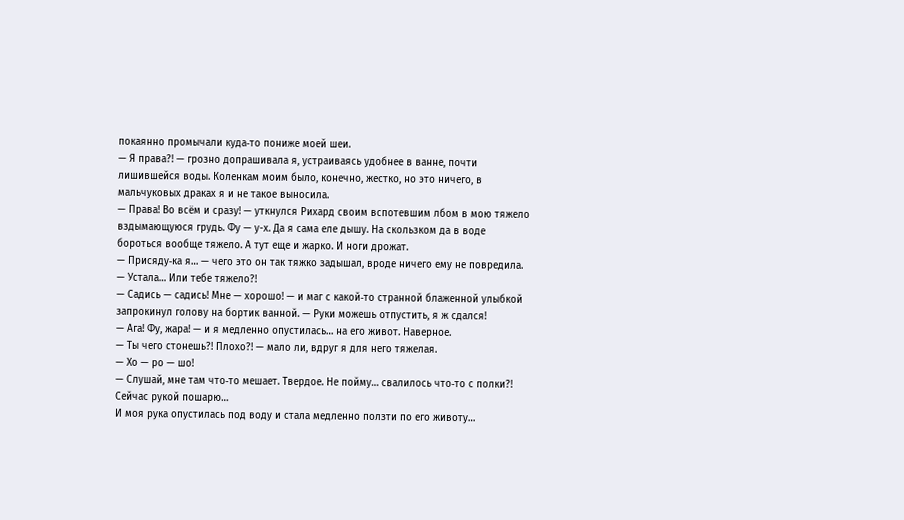покаянно промычали куда‑то пониже моей шеи.
— Я права?! — грозно допрашивала я, устраиваясь удобнее в ванне, почти лишившейся воды. Коленкам моим было, конечно, жестко, но это ничего, в мальчуковых драках я и не такое выносила.
— Права! Во всём и сразу! — уткнулся Рихард своим вспотевшим лбом в мою тяжело вздымающуюся грудь. Фу — у-х. Да я сама еле дышу. На скользком да в воде бороться вообще тяжело. А тут еще и жарко. И ноги дрожат.
— Присяду‑ка я… — чего это он так тяжко задышал, вроде ничего ему не повредила. — Устала… Или тебе тяжело?!
— Садись — садись! Мне — хорошо! — и маг с какой‑то странной блаженной улыбкой запрокинул голову на бортик ванной. — Руки можешь отпустить, я ж сдался!
— Ага! Фу, жара! — и я медленно опустилась… на его живот. Наверное.
— Ты чего стонешь?! Плохо?! — мало ли, вдруг я для него тяжелая.
— Хо — ро — шо!
— Слушай, мне там что‑то мешает. Твердое. Не пойму… свалилось что‑то с полки?! Сейчас рукой пошарю…
И моя рука опустилась под воду и стала медленно ползти по его животу…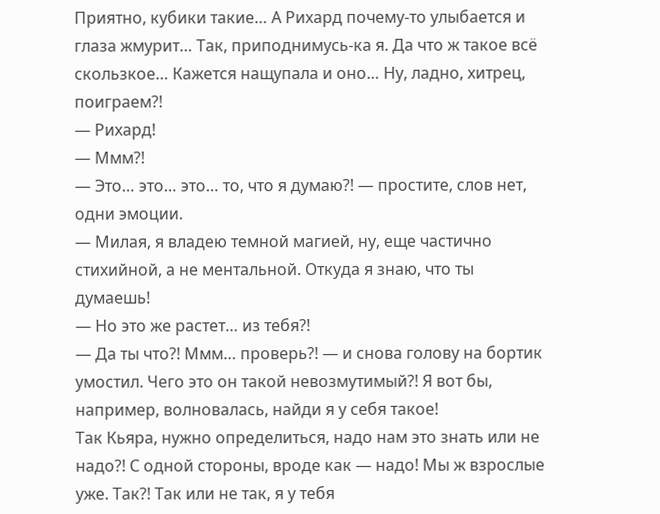Приятно, кубики такие… А Рихард почему‑то улыбается и глаза жмурит… Так, приподнимусь‑ка я. Да что ж такое всё скользкое… Кажется нащупала и оно… Ну, ладно, хитрец, поиграем?!
— Рихард!
— Ммм?!
— Это… это… это… то, что я думаю?! — простите, слов нет, одни эмоции.
— Милая, я владею темной магией, ну, еще частично стихийной, а не ментальной. Откуда я знаю, что ты думаешь!
— Но это же растет… из тебя?!
— Да ты что?! Ммм… проверь?! — и снова голову на бортик умостил. Чего это он такой невозмутимый?! Я вот бы, например, волновалась, найди я у себя такое!
Так Кьяра, нужно определиться, надо нам это знать или не надо?! С одной стороны, вроде как — надо! Мы ж взрослые уже. Так?! Так или не так, я у тебя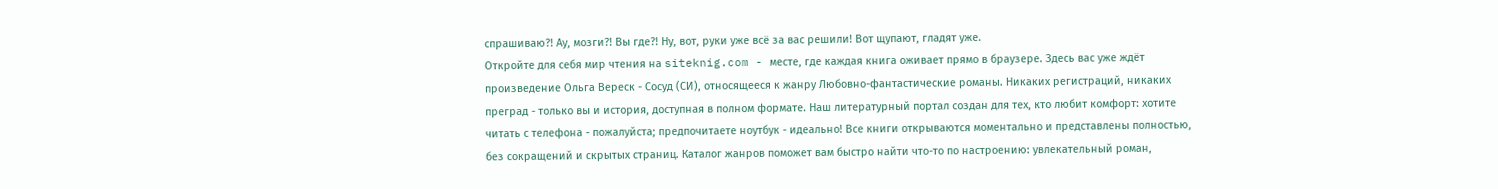спрашиваю?! Ау, мозги?! Вы где?! Ну, вот, руки уже всё за вас решили! Вот щупают, гладят уже.
Откройте для себя мир чтения на siteknig.com - месте, где каждая книга оживает прямо в браузере. Здесь вас уже ждёт произведение Ольга Вереск - Сосуд (СИ), относящееся к жанру Любовно-фантастические романы. Никаких регистраций, никаких преград - только вы и история, доступная в полном формате. Наш литературный портал создан для тех, кто любит комфорт: хотите читать с телефона - пожалуйста; предпочитаете ноутбук - идеально! Все книги открываются моментально и представлены полностью, без сокращений и скрытых страниц. Каталог жанров поможет вам быстро найти что-то по настроению: увлекательный роман,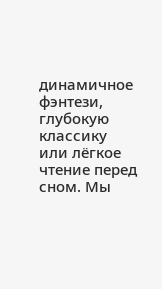динамичное фэнтези, глубокую классику или лёгкое чтение перед сном. Мы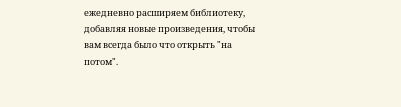ежедневно расширяем библиотеку, добавляя новые произведения, чтобы вам всегда было что открыть "на потом".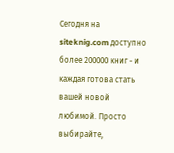Сегодня на siteknig.com доступно более 200000 книг - и каждая готова стать вашей новой любимой. Просто выбирайте,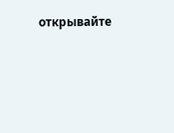открывайте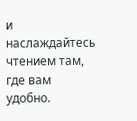и наслаждайтесь чтением там, где вам удобно.